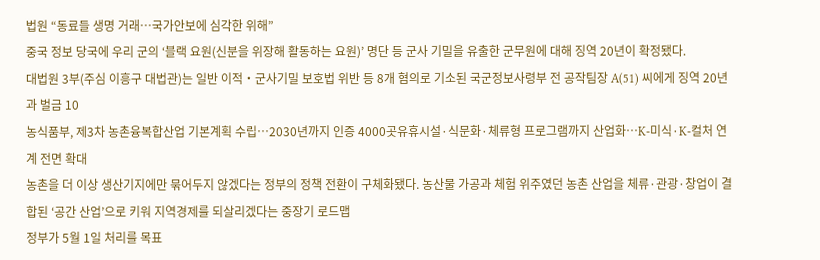법원 “동료들 생명 거래…국가안보에 심각한 위해”
중국 정보 당국에 우리 군의 ‘블랙 요원(신분을 위장해 활동하는 요원)’ 명단 등 군사 기밀을 유출한 군무원에 대해 징역 20년이 확정됐다.
대법원 3부(주심 이흥구 대법관)는 일반 이적‧군사기밀 보호법 위반 등 8개 혐의로 기소된 국군정보사령부 전 공작팀장 A(51) 씨에게 징역 20년과 벌금 10
농식품부, 제3차 농촌융복합산업 기본계획 수립…2030년까지 인증 4000곳유휴시설·식문화·체류형 프로그램까지 산업화…K-미식·K-컬처 연계 전면 확대
농촌을 더 이상 생산기지에만 묶어두지 않겠다는 정부의 정책 전환이 구체화됐다. 농산물 가공과 체험 위주였던 농촌 산업을 체류·관광·창업이 결합된 ‘공간 산업’으로 키워 지역경제를 되살리겠다는 중장기 로드맵
정부가 5월 1일 처리를 목표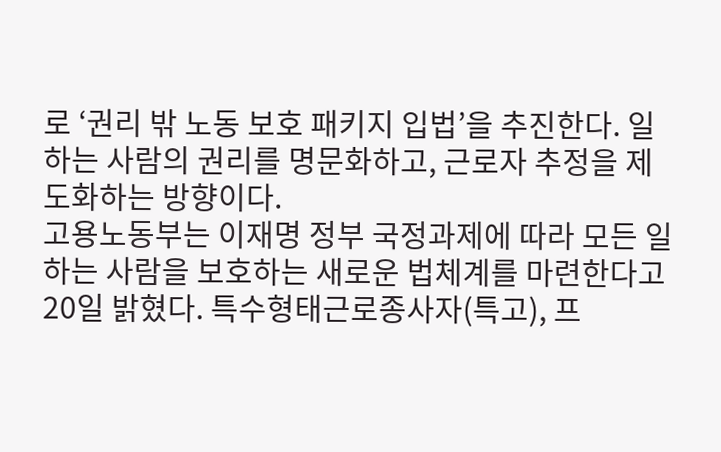로 ‘권리 밖 노동 보호 패키지 입법’을 추진한다. 일하는 사람의 권리를 명문화하고, 근로자 추정을 제도화하는 방향이다.
고용노동부는 이재명 정부 국정과제에 따라 모든 일하는 사람을 보호하는 새로운 법체계를 마련한다고 20일 밝혔다. 특수형태근로종사자(특고), 프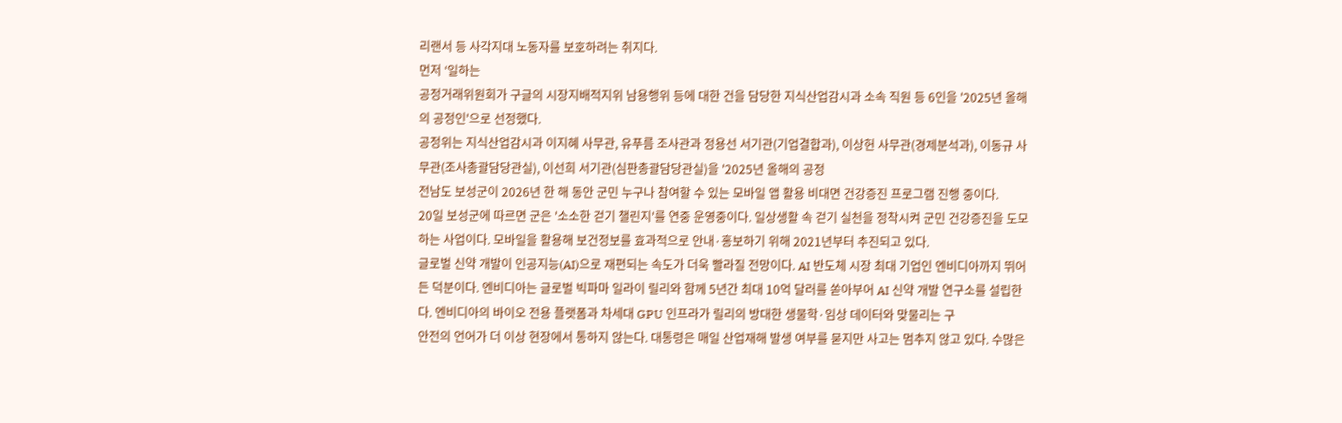리랜서 등 사각지대 노동자를 보호하려는 취지다.
먼저 ‘일하는
공정거래위원회가 구글의 시장지배적지위 남용행위 등에 대한 건을 담당한 지식산업감시과 소속 직원 등 6인을 '2025년 올해의 공정인'으로 선정했다.
공정위는 지식산업감시과 이지혜 사무관, 유푸름 조사관과 정용선 서기관(기업결합과), 이상헌 사무관(경제분석과), 이동규 사무관(조사총괄담당관실), 이선희 서기관(심판총괄담당관실)을 '2025년 올해의 공정
전남도 보성군이 2026년 한 해 동안 군민 누구나 참여할 수 있는 모바일 앱 활용 비대면 건강증진 프로그램 진행 중이다.
20일 보성군에 따르면 군은 '소소한 걷기 챌린지'를 연중 운영중이다. 일상생활 속 걷기 실천을 정착시켜 군민 건강증진을 도모하는 사업이다. 모바일을 활용해 보건정보를 효과적으로 안내·홍보하기 위해 2021년부터 추진되고 있다.
글로벌 신약 개발이 인공지능(AI)으로 재편되는 속도가 더욱 빨라질 전망이다. AI 반도체 시장 최대 기업인 엔비디아까지 뛰어든 덕분이다. 엔비디아는 글로벌 빅파마 일라이 릴리와 함께 5년간 최대 10억 달러를 쏟아부어 AI 신약 개발 연구소를 설립한다. 엔비디아의 바이오 전용 플랫폼과 차세대 GPU 인프라가 릴리의 방대한 생물학·임상 데이터와 맞물리는 구
안전의 언어가 더 이상 현장에서 통하지 않는다. 대통령은 매일 산업재해 발생 여부를 묻지만 사고는 멈추지 않고 있다. 수많은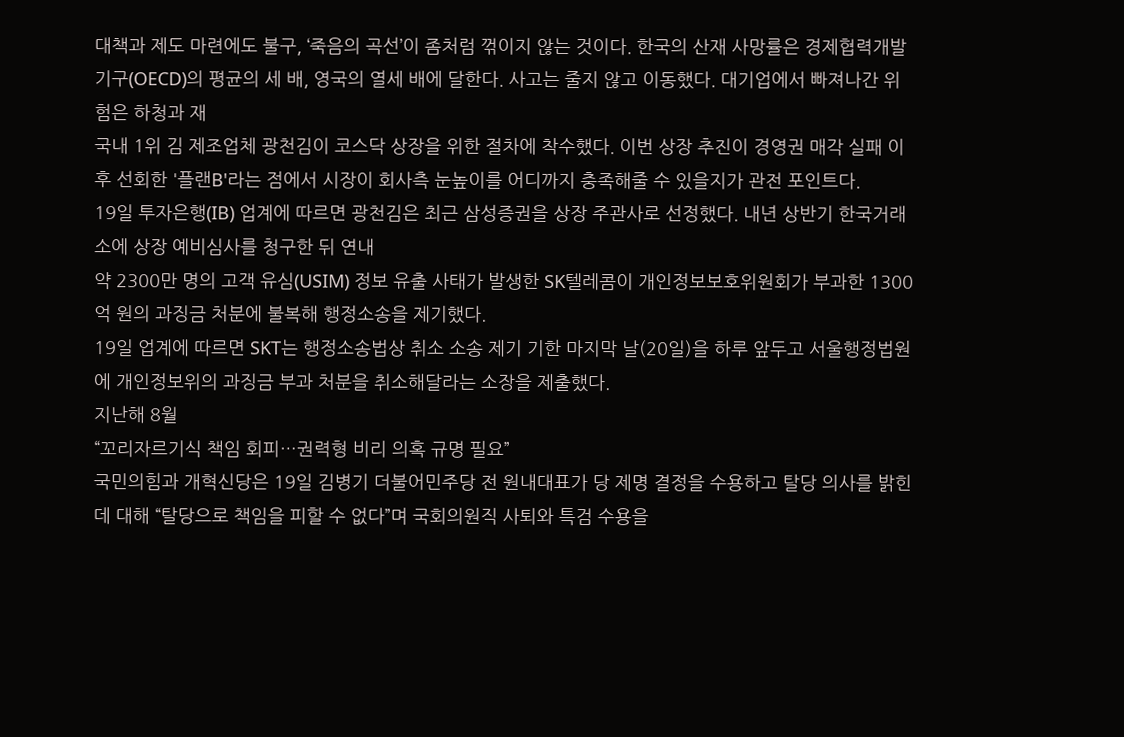대책과 제도 마련에도 불구, ‘죽음의 곡선’이 좀처럼 꺾이지 않는 것이다. 한국의 산재 사망률은 경제협력개발기구(OECD)의 평균의 세 배, 영국의 열세 배에 달한다. 사고는 줄지 않고 이동했다. 대기업에서 빠져나간 위험은 하청과 재
국내 1위 김 제조업체 광천김이 코스닥 상장을 위한 절차에 착수했다. 이번 상장 추진이 경영권 매각 실패 이후 선회한 '플랜B'라는 점에서 시장이 회사측 눈높이를 어디까지 충족해줄 수 있을지가 관전 포인트다.
19일 투자은행(IB) 업계에 따르면 광천김은 최근 삼성증권을 상장 주관사로 선정했다. 내년 상반기 한국거래소에 상장 예비심사를 청구한 뒤 연내
약 2300만 명의 고객 유심(USIM) 정보 유출 사태가 발생한 SK텔레콤이 개인정보보호위원회가 부과한 1300억 원의 과징금 처분에 불복해 행정소송을 제기했다.
19일 업계에 따르면 SKT는 행정소송법상 취소 소송 제기 기한 마지막 날(20일)을 하루 앞두고 서울행정법원에 개인정보위의 과징금 부과 처분을 취소해달라는 소장을 제출했다.
지난해 8월
“꼬리자르기식 책임 회피…권력형 비리 의혹 규명 필요”
국민의힘과 개혁신당은 19일 김병기 더불어민주당 전 원내대표가 당 제명 결정을 수용하고 탈당 의사를 밝힌 데 대해 “탈당으로 책임을 피할 수 없다”며 국회의원직 사퇴와 특검 수용을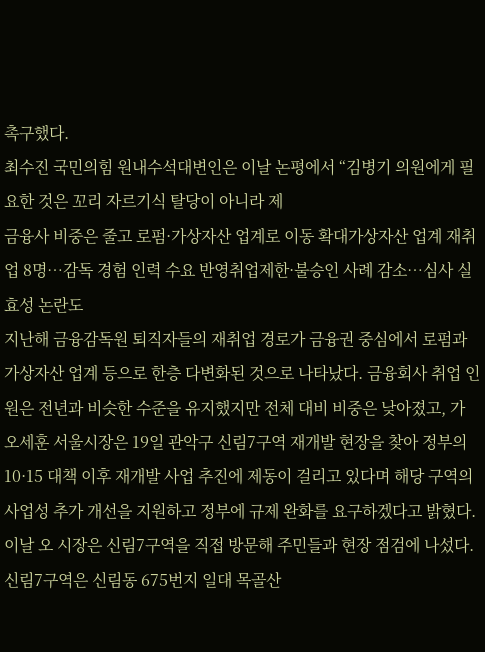촉구했다.
최수진 국민의힘 원내수석대변인은 이날 논평에서 “김병기 의원에게 필요한 것은 꼬리 자르기식 탈당이 아니라 제
금융사 비중은 줄고 로펌·가상자산 업계로 이동 확대가상자산 업계 재취업 8명…감독 경험 인력 수요 반영취업제한·불승인 사례 감소…심사 실효성 논란도
지난해 금융감독원 퇴직자들의 재취업 경로가 금융권 중심에서 로펌과 가상자산 업계 등으로 한층 다변화된 것으로 나타났다. 금융회사 취업 인원은 전년과 비슷한 수준을 유지했지만 전체 대비 비중은 낮아졌고, 가
오세훈 서울시장은 19일 관악구 신림7구역 재개발 현장을 찾아 정부의 10·15 대책 이후 재개발 사업 추진에 제동이 걸리고 있다며 해당 구역의 사업성 추가 개선을 지원하고 정부에 규제 완화를 요구하겠다고 밝혔다.
이날 오 시장은 신림7구역을 직접 방문해 주민들과 현장 점검에 나섰다. 신림7구역은 신림동 675번지 일대 목골산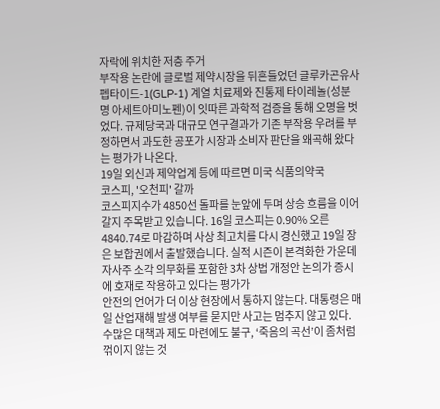자락에 위치한 저층 주거
부작용 논란에 글로벌 제약시장을 뒤흔들었던 글루카곤유사펩타이드-1(GLP-1) 계열 치료제와 진통제 타이레놀(성분명 아세트아미노펜)이 잇따른 과학적 검증을 통해 오명을 벗었다. 규제당국과 대규모 연구결과가 기존 부작용 우려를 부정하면서 과도한 공포가 시장과 소비자 판단을 왜곡해 왔다는 평가가 나온다.
19일 외신과 제약업계 등에 따르면 미국 식품의약국
코스피, '오천피' 갈까
코스피지수가 4850선 돌파를 눈앞에 두며 상승 흐름을 이어갈지 주목받고 있습니다. 16일 코스피는 0.90% 오른 4840.74로 마감하며 사상 최고치를 다시 경신했고 19일 장은 보합권에서 출발했습니다. 실적 시즌이 본격화한 가운데 자사주 소각 의무화를 포함한 3차 상법 개정안 논의가 증시에 호재로 작용하고 있다는 평가가
안전의 언어가 더 이상 현장에서 통하지 않는다. 대통령은 매일 산업재해 발생 여부를 묻지만 사고는 멈추지 않고 있다. 수많은 대책과 제도 마련에도 불구, ‘죽음의 곡선’이 좀처럼 꺾이지 않는 것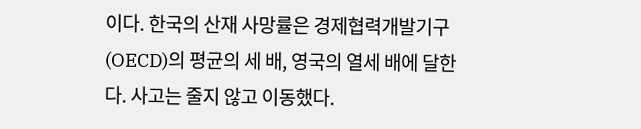이다. 한국의 산재 사망률은 경제협력개발기구(OECD)의 평균의 세 배, 영국의 열세 배에 달한다. 사고는 줄지 않고 이동했다.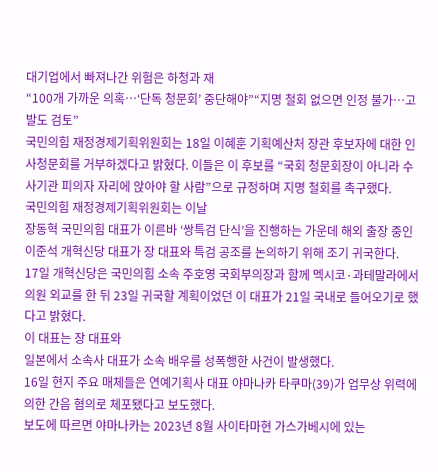대기업에서 빠져나간 위험은 하청과 재
“100개 가까운 의혹…‘단독 청문회’ 중단해야”“지명 철회 없으면 인정 불가…고발도 검토”
국민의힘 재정경제기획위원회는 18일 이혜훈 기획예산처 장관 후보자에 대한 인사청문회를 거부하겠다고 밝혔다. 이들은 이 후보를 “국회 청문회장이 아니라 수사기관 피의자 자리에 앉아야 할 사람”으로 규정하며 지명 철회를 촉구했다.
국민의힘 재정경제기획위원회는 이날
장동혁 국민의힘 대표가 이른바 ‘쌍특검 단식’을 진행하는 가운데 해외 출장 중인 이준석 개혁신당 대표가 장 대표와 특검 공조를 논의하기 위해 조기 귀국한다.
17일 개혁신당은 국민의힘 소속 주호영 국회부의장과 함께 멕시코·과테말라에서 의원 외교를 한 뒤 23일 귀국할 계획이었던 이 대표가 21일 국내로 들어오기로 했다고 밝혔다.
이 대표는 장 대표와
일본에서 소속사 대표가 소속 배우를 성폭행한 사건이 발생했다.
16일 현지 주요 매체들은 연예기획사 대표 야마나카 타쿠마(39)가 업무상 위력에 의한 간음 혐의로 체포됐다고 보도했다.
보도에 따르면 야마나카는 2023년 8월 사이타마현 가스가베시에 있는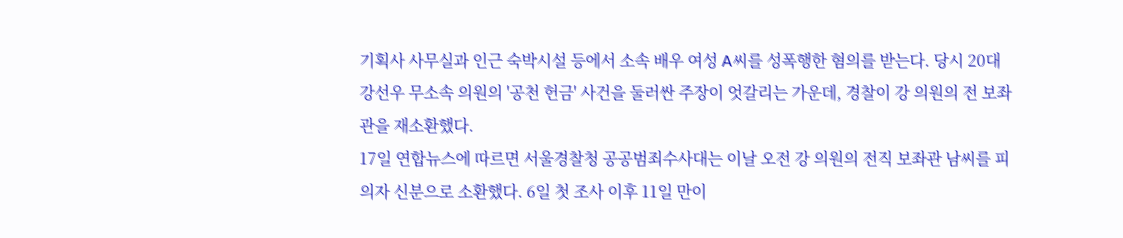기획사 사무실과 인근 숙박시설 등에서 소속 배우 여성 A씨를 성폭행한 혐의를 받는다. 당시 20대
강선우 무소속 의원의 '공천 헌금' 사건을 둘러싼 주장이 엇갈리는 가운데, 경찰이 강 의원의 전 보좌관을 재소환했다.
17일 연합뉴스에 따르면 서울경찰청 공공범죄수사대는 이날 오전 강 의원의 전직 보좌관 남씨를 피의자 신분으로 소환했다. 6일 첫 조사 이후 11일 만이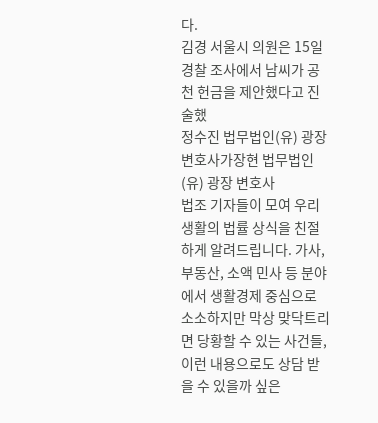다.
김경 서울시 의원은 15일 경찰 조사에서 남씨가 공천 헌금을 제안했다고 진술했
정수진 법무법인(유) 광장 변호사가장현 법무법인(유) 광장 변호사
법조 기자들이 모여 우리 생활의 법률 상식을 친절하게 알려드립니다. 가사, 부동산, 소액 민사 등 분야에서 생활경제 중심으로 소소하지만 막상 맞닥트리면 당황할 수 있는 사건들, 이런 내용으로도 상담 받을 수 있을까 싶은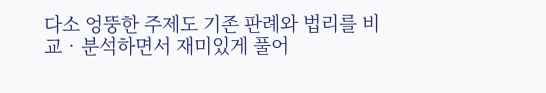다소 엉뚱한 주제도 기존 판례와 법리를 비교‧분석하면서 재미있게 풀어